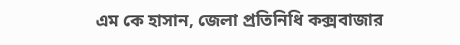এম কে হাসান, জেলা প্রতিনিধি কক্সবাজার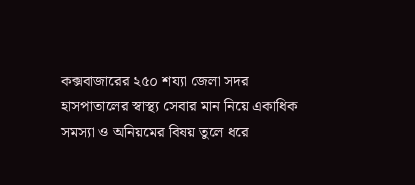কক্সবাজারের ২৫০ শয্যা জেলা সদর হাসপাতালের স্বাস্থ্য সেবার মান নিয়ে একাধিক সমস্যা ও অনিয়মের বিষয় তুলে ধরে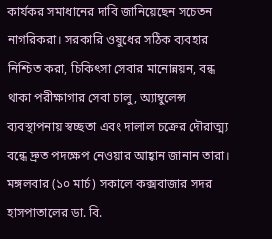কার্যকর সমাধানের দাবি জানিয়েছেন সচেতন নাগরিকরা। সরকারি ওষুধের সঠিক ব্যবহার নিশ্চিত করা, চিকিৎসা সেবার মানোন্নয়ন, বন্ধ থাকা পরীক্ষাগার সেবা চালু, অ্যাম্বুলেন্স ব্যবস্থাপনায় স্বচ্ছতা এবং দালাল চক্রের দৌরাত্ম্য বন্ধে দ্রুত পদক্ষেপ নেওয়ার আহ্বান জানান তারা।
মঙ্গলবার (১০ মার্চ) সকালে কক্সবাজার সদর হাসপাতালের ডা. বি.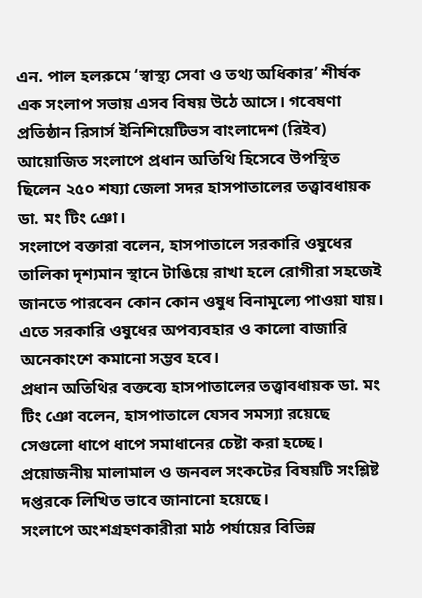এন. পাল হলরুমে ‘স্বাস্থ্য সেবা ও তথ্য অধিকার’ শীর্ষক এক সংলাপ সভায় এসব বিষয় উঠে আসে। গবেষণা প্রতিষ্ঠান রিসার্স ইনিশিয়েটিভস বাংলাদেশ (রিইব) আয়োজিত সংলাপে প্রধান অতিথি হিসেবে উপস্থিত ছিলেন ২৫০ শয্যা জেলা সদর হাসপাতালের তত্ত্বাবধায়ক ডা. মং টিং ঞো।
সংলাপে বক্তারা বলেন, হাসপাতালে সরকারি ওষুধের তালিকা দৃশ্যমান স্থানে টাঙিয়ে রাখা হলে রোগীরা সহজেই জানতে পারবেন কোন কোন ওষুধ বিনামূল্যে পাওয়া যায়। এতে সরকারি ওষুধের অপব্যবহার ও কালো বাজারি অনেকাংশে কমানো সম্ভব হবে।
প্রধান অতিথির বক্তব্যে হাসপাতালের তত্ত্বাবধায়ক ডা. মং টিং ঞো বলেন, হাসপাতালে যেসব সমস্যা রয়েছে সেগুলো ধাপে ধাপে সমাধানের চেষ্টা করা হচ্ছে। প্রয়োজনীয় মালামাল ও জনবল সংকটের বিষয়টি সংশ্লিষ্ট দপ্তরকে লিখিত ভাবে জানানো হয়েছে।
সংলাপে অংশগ্রহণকারীরা মাঠ পর্যায়ের বিভিন্ন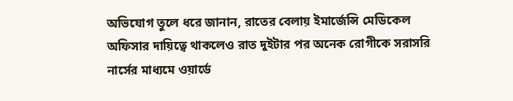অভিযোগ তুলে ধরে জানান, রাতের বেলায় ইমার্জেন্সি মেডিকেল অফিসার দায়িত্বে থাকলেও রাত দুইটার পর অনেক রোগীকে সরাসরি নার্সের মাধ্যমে ওয়ার্ডে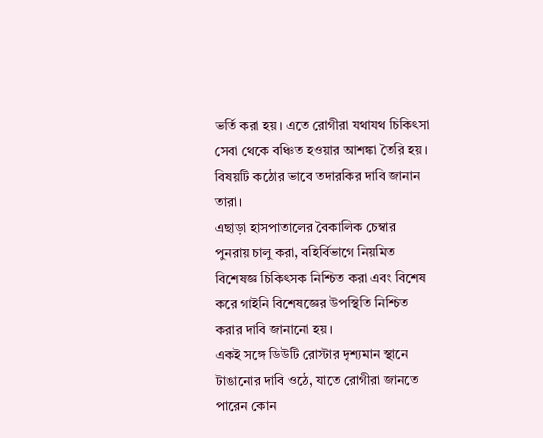ভর্তি করা হয়। এতে রোগীরা যথাযথ চিকিৎসা সেবা থেকে বঞ্চিত হওয়ার আশঙ্কা তৈরি হয়। বিষয়টি কঠোর ভাবে তদারকির দাবি জানান তারা।
এছাড়া হাসপাতালের বৈকালিক চেম্বার পুনরায় চালু করা, বহির্বিভাগে নিয়মিত বিশেষজ্ঞ চিকিৎসক নিশ্চিত করা এবং বিশেষ করে গাইনি বিশেষজ্ঞের উপস্থিতি নিশ্চিত করার দাবি জানানো হয়।
একই সঙ্গে ডিউটি রোস্টার দৃশ্যমান স্থানে টাঙানোর দাবি ওঠে, যাতে রোগীরা জানতে পারেন কোন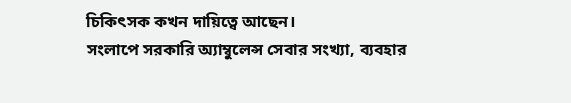চিকিৎসক কখন দায়িত্বে আছেন।
সংলাপে সরকারি অ্যাম্বুলেন্স সেবার সংখ্যা, ব্যবহার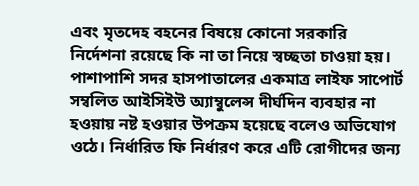এবং মৃতদেহ বহনের বিষয়ে কোনো সরকারি নির্দেশনা রয়েছে কি না তা নিয়ে স্বচ্ছতা চাওয়া হয়। পাশাপাশি সদর হাসপাতালের একমাত্র লাইফ সাপোর্ট সম্বলিত আইসিইউ অ্যাম্বুলেন্স দীর্ঘদিন ব্যবহার না হওয়ায় নষ্ট হওয়ার উপক্রম হয়েছে বলেও অভিযোগ ওঠে। নির্ধারিত ফি নির্ধারণ করে এটি রোগীদের জন্য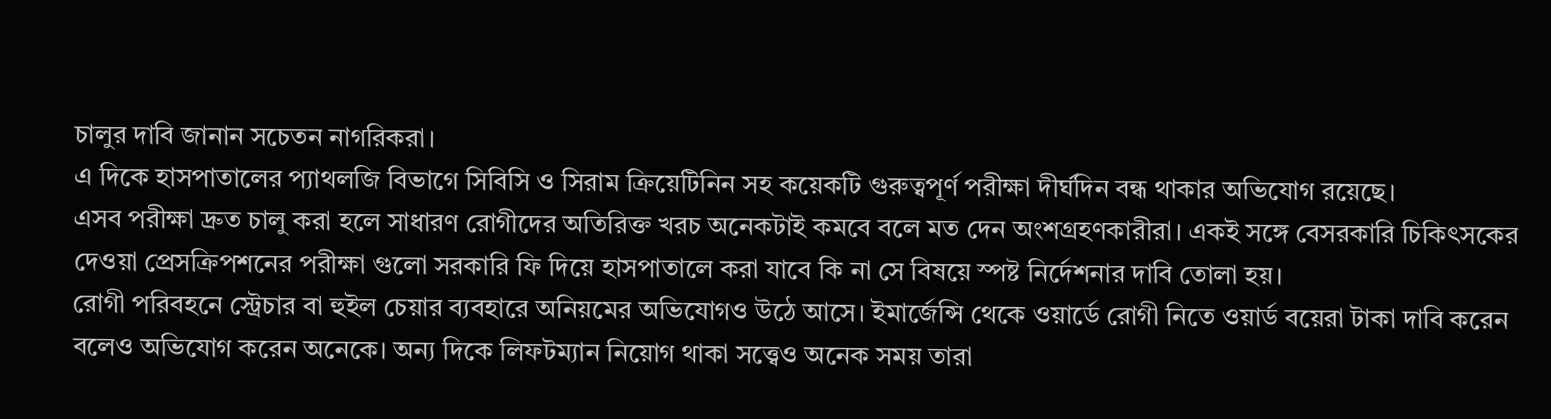চালুর দাবি জানান সচেতন নাগরিকরা।
এ দিকে হাসপাতালের প্যাথলজি বিভাগে সিবিসি ও সিরাম ক্রিয়েটিনিন সহ কয়েকটি গুরুত্বপূর্ণ পরীক্ষা দীর্ঘদিন বন্ধ থাকার অভিযোগ রয়েছে।
এসব পরীক্ষা দ্রুত চালু করা হলে সাধারণ রোগীদের অতিরিক্ত খরচ অনেকটাই কমবে বলে মত দেন অংশগ্রহণকারীরা। একই সঙ্গে বেসরকারি চিকিৎসকের দেওয়া প্রেসক্রিপশনের পরীক্ষা গুলো সরকারি ফি দিয়ে হাসপাতালে করা যাবে কি না সে বিষয়ে স্পষ্ট নির্দেশনার দাবি তোলা হয়।
রোগী পরিবহনে স্ট্রেচার বা হুইল চেয়ার ব্যবহারে অনিয়মের অভিযোগও উঠে আসে। ইমার্জেন্সি থেকে ওয়ার্ডে রোগী নিতে ওয়ার্ড বয়েরা টাকা দাবি করেন বলেও অভিযোগ করেন অনেকে। অন্য দিকে লিফটম্যান নিয়োগ থাকা সত্ত্বেও অনেক সময় তারা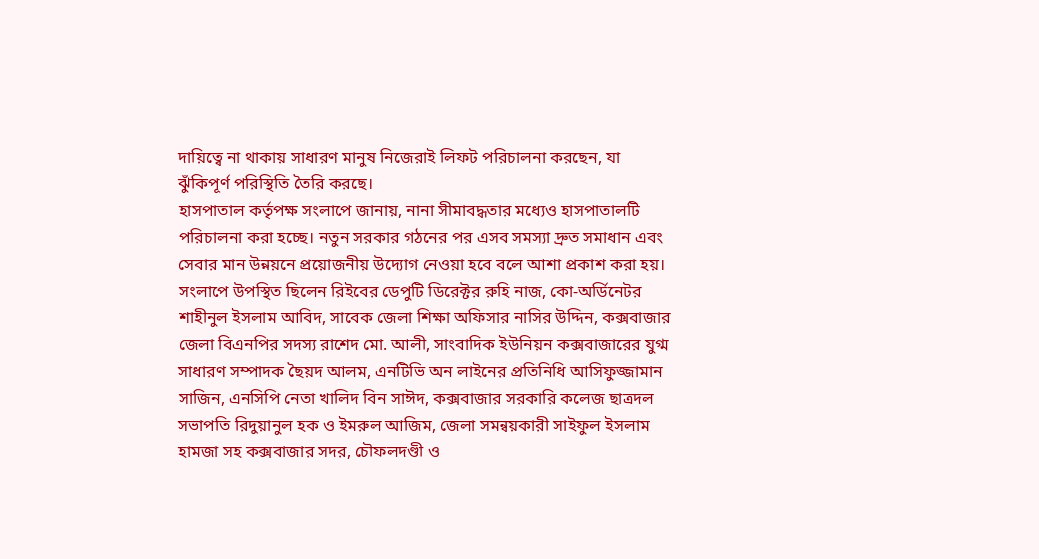দায়িত্বে না থাকায় সাধারণ মানুষ নিজেরাই লিফট পরিচালনা করছেন, যা ঝুঁকিপূর্ণ পরিস্থিতি তৈরি করছে।
হাসপাতাল কর্তৃপক্ষ সংলাপে জানায়, নানা সীমাবদ্ধতার মধ্যেও হাসপাতালটি পরিচালনা করা হচ্ছে। নতুন সরকার গঠনের পর এসব সমস্যা দ্রুত সমাধান এবং সেবার মান উন্নয়নে প্রয়োজনীয় উদ্যোগ নেওয়া হবে বলে আশা প্রকাশ করা হয়।
সংলাপে উপস্থিত ছিলেন রিইবের ডেপুটি ডিরেক্টর রুহি নাজ, কো-অর্ডিনেটর শাহীনুল ইসলাম আবিদ, সাবেক জেলা শিক্ষা অফিসার নাসির উদ্দিন, কক্সবাজার জেলা বিএনপির সদস্য রাশেদ মো. আলী, সাংবাদিক ইউনিয়ন কক্সবাজারের যুগ্ম সাধারণ সম্পাদক ছৈয়দ আলম, এনটিভি অন লাইনের প্রতিনিধি আসিফুজ্জামান সাজিন, এনসিপি নেতা খালিদ বিন সাঈদ, কক্সবাজার সরকারি কলেজ ছাত্রদল সভাপতি রিদুয়ানুল হক ও ইমরুল আজিম, জেলা সমন্বয়কারী সাইফুল ইসলাম হামজা সহ কক্সবাজার সদর, চৌফলদণ্ডী ও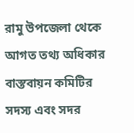রামু উপজেলা থেকে আগত তথ্য অধিকার বাস্তবায়ন কমিটির সদস্য এবং সদর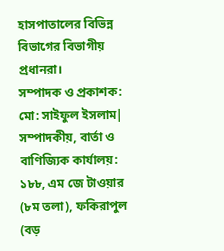হাসপাতালের বিভিন্ন বিভাগের বিভাগীয় প্রধানরা।
সম্পাদক ও প্রকাশক: মো: সাইফুল ইসলাম|
সম্পাদকীয়, বার্তা ও বাণিজ্যিক কার্যালয়: ১৮৮, এম জে টাওয়ার (৮ম তলা), ফকিরাপুল (বড়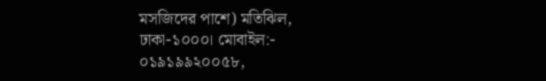মসজিদের পাশে) মতিঝিল, ঢাকা-১০০০। মোবাইল:- ০১৯১৯৯২০০৫৮,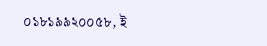০১৮১৯৯২০০৫৮, ই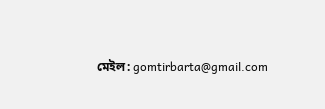মেইল: gomtirbarta@gmail.com